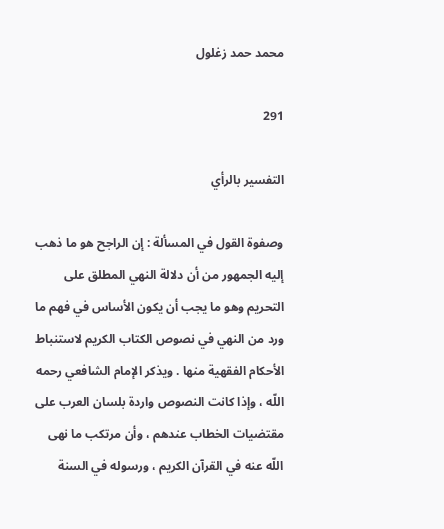محمد حمد زغلول

291

التفسير بالرأي

وصفوة القول في المسألة : إن الراجح هو ما ذهب إليه الجمهور من أن دلالة النهي المطلق على التحريم وهو ما يجب أن يكون الأساس في فهم ما ورد من النهي في نصوص الكتاب الكريم لاستنباط الأحكام الفقهية منها . ويذكر الإمام الشافعي رحمه اللّه ، وإذا كانت النصوص واردة بلسان العرب على مقتضيات الخطاب عندهم ، وأن مرتكب ما نهى اللّه عنه في القرآن الكريم ، ورسوله في السنة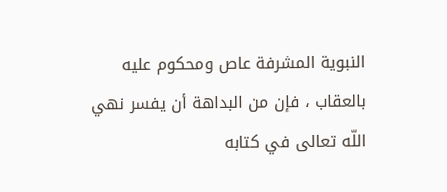النبوية المشرفة عاص ومحكوم عليه بالعقاب ، فإن من البداهة أن يفسر نهي اللّه تعالى في كتابه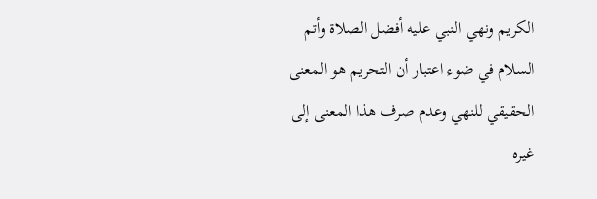الكريم ونهي النبي عليه أفضل الصلاة وأتم السلام في ضوء اعتبار أن التحريم هو المعنى الحقيقي للنهي وعدم صرف هذا المعنى إلى غيره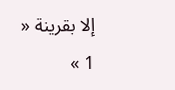إلا بقرينة « 1 »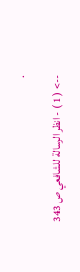.

--> ( 1 ) - انظر الرسالة للشافعي ص 343